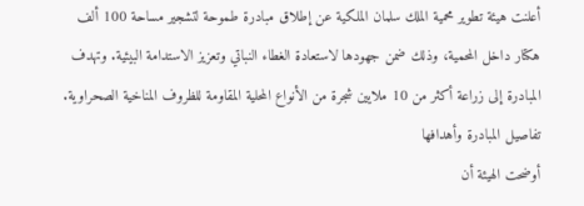أعلنت هيئة تطوير محمية الملك سلمان الملكية عن إطلاق مبادرة طموحة لتشجير مساحة 100 ألف هكتار داخل المحمية، وذلك ضمن جهودها لاستعادة الغطاء النباتي وتعزيز الاستدامة البيئية. وتهدف المبادرة إلى زراعة أكثر من 10 ملايين شجرة من الأنواع المحلية المقاومة للظروف المناخية الصحراوية.
تفاصيل المبادرة وأهدافها
أوضحت الهيئة أن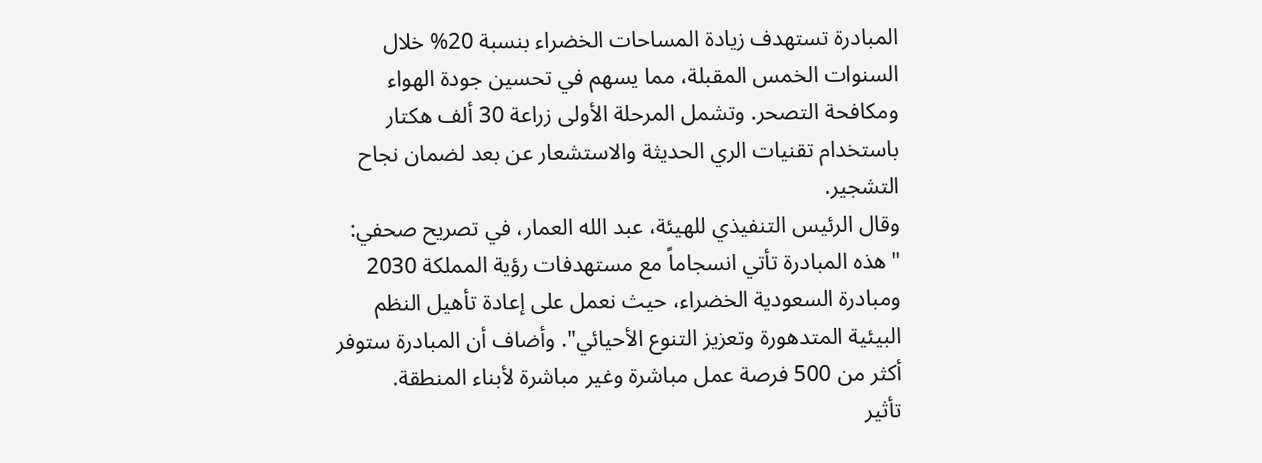المبادرة تستهدف زيادة المساحات الخضراء بنسبة 20% خلال السنوات الخمس المقبلة، مما يسهم في تحسين جودة الهواء ومكافحة التصحر. وتشمل المرحلة الأولى زراعة 30 ألف هكتار باستخدام تقنيات الري الحديثة والاستشعار عن بعد لضمان نجاح التشجير.
وقال الرئيس التنفيذي للهيئة، عبد الله العمار، في تصريح صحفي: "هذه المبادرة تأتي انسجاماً مع مستهدفات رؤية المملكة 2030 ومبادرة السعودية الخضراء، حيث نعمل على إعادة تأهيل النظم البيئية المتدهورة وتعزيز التنوع الأحيائي". وأضاف أن المبادرة ستوفر أكثر من 500 فرصة عمل مباشرة وغير مباشرة لأبناء المنطقة.
تأثير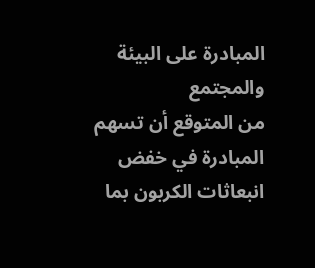المبادرة على البيئة والمجتمع
من المتوقع أن تسهم المبادرة في خفض انبعاثات الكربون بما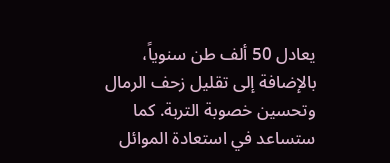يعادل 50 ألف طن سنوياً، بالإضافة إلى تقليل زحف الرمال وتحسين خصوبة التربة. كما ستساعد في استعادة الموائل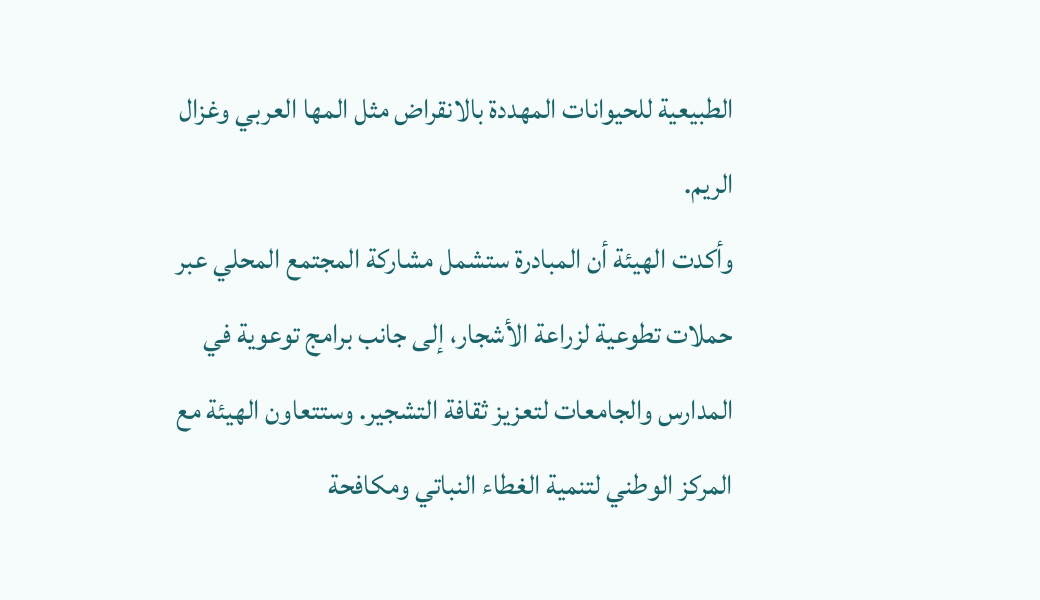الطبيعية للحيوانات المهددة بالانقراض مثل المها العربي وغزال الريم.
وأكدت الهيئة أن المبادرة ستشمل مشاركة المجتمع المحلي عبر حملات تطوعية لزراعة الأشجار، إلى جانب برامج توعوية في المدارس والجامعات لتعزيز ثقافة التشجير. وستتعاون الهيئة مع المركز الوطني لتنمية الغطاء النباتي ومكافحة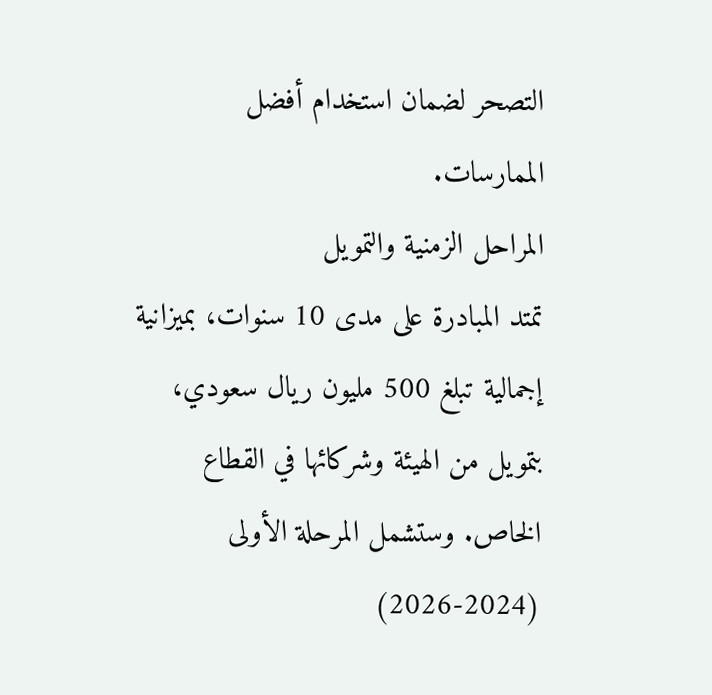التصحر لضمان استخدام أفضل الممارسات.
المراحل الزمنية والتمويل
تمتد المبادرة على مدى 10 سنوات، بميزانية إجمالية تبلغ 500 مليون ريال سعودي، بتمويل من الهيئة وشركائها في القطاع الخاص. وستشمل المرحلة الأولى (2024-2026)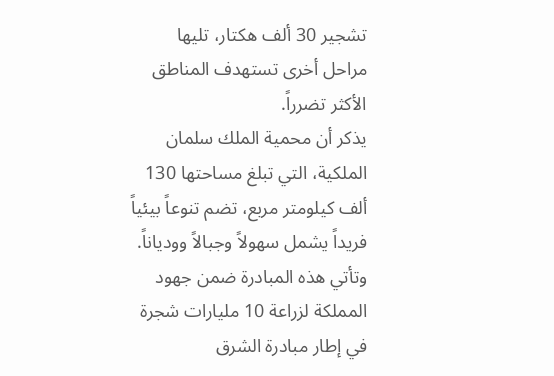تشجير 30 ألف هكتار، تليها مراحل أخرى تستهدف المناطق الأكثر تضرراً.
يذكر أن محمية الملك سلمان الملكية، التي تبلغ مساحتها 130 ألف كيلومتر مربع، تضم تنوعاً بيئياً فريداً يشمل سهولاً وجبالاً وودياناً. وتأتي هذه المبادرة ضمن جهود المملكة لزراعة 10 مليارات شجرة في إطار مبادرة الشرق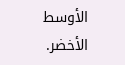الأوسط الأخضر.